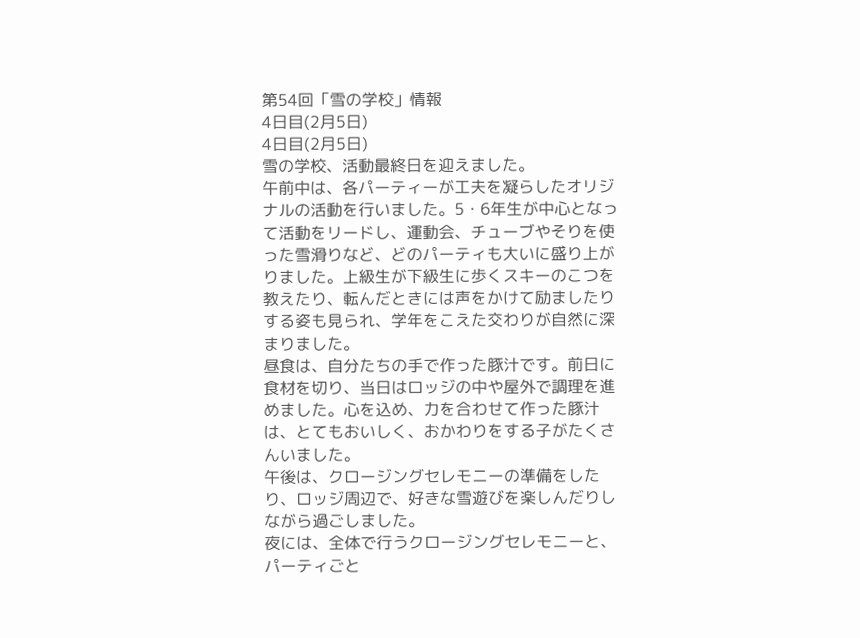第54回「雪の学校」情報
4日目(2月5日)
4日目(2月5日)
雪の学校、活動最終日を迎えました。
午前中は、各パーティーが工夫を凝らしたオリジナルの活動を行いました。5・6年生が中心となって活動をリードし、運動会、チューブやそりを使った雪滑りなど、どのパーティも大いに盛り上がりました。上級生が下級生に歩くスキーのこつを教えたり、転んだときには声をかけて励ましたりする姿も見られ、学年をこえた交わりが自然に深まりました。
昼食は、自分たちの手で作った豚汁です。前日に食材を切り、当日はロッジの中や屋外で調理を進めました。心を込め、力を合わせて作った豚汁は、とてもおいしく、おかわりをする子がたくさんいました。
午後は、クロージングセレモニーの準備をしたり、ロッジ周辺で、好きな雪遊びを楽しんだりしながら過ごしました。
夜には、全体で行うクロージングセレモニーと、パーティごと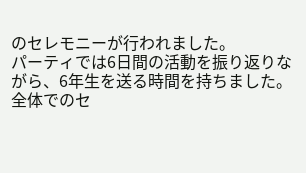のセレモニーが行われました。
パーティでは6日間の活動を振り返りながら、6年生を送る時間を持ちました。
全体でのセ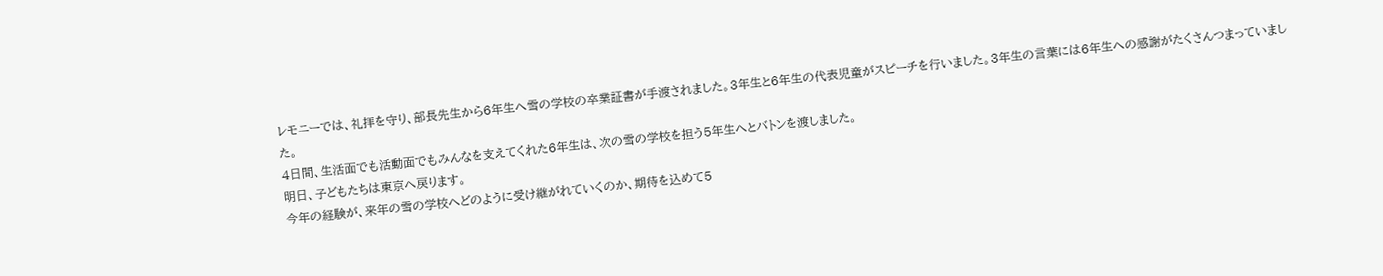レモニーでは、礼拝を守り、部長先生から6年生へ雪の学校の卒業証書が手渡されました。3年生と6年生の代表児童がスピーチを行いました。3年生の言葉には6年生への感謝がたくさんつまっていました。
4日間、生活面でも活動面でもみんなを支えてくれた6年生は、次の雪の学校を担う5年生へとバトンを渡しました。
明日、子どもたちは東京へ戻ります。
今年の経験が、来年の雪の学校へどのように受け継がれていくのか、期待を込めて5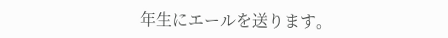年生にエールを送ります。